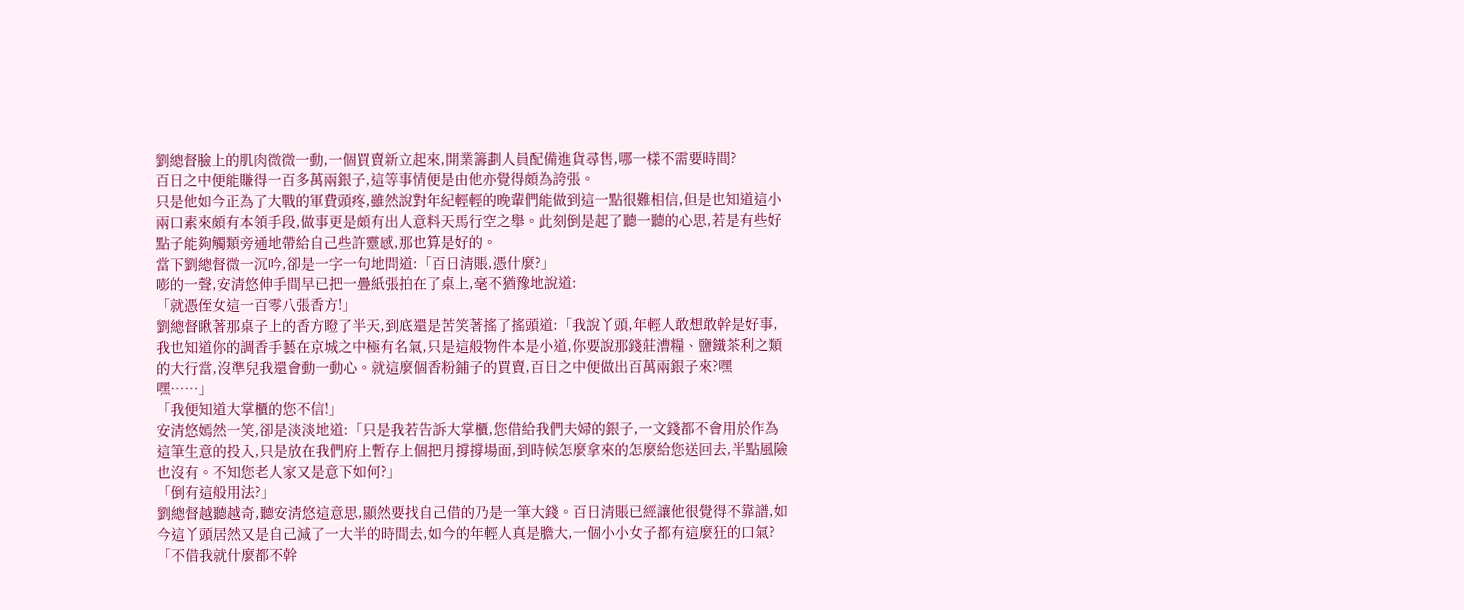劉總督臉上的肌肉微微一動,一個買賣新立起來,開業籌劃人員配備進貨尋售,哪一樣不需要時間?
百日之中便能賺得一百多萬兩銀子,這等事情便是由他亦覺得頗為誇張。
只是他如今正為了大戰的軍費頭疼,雖然說對年紀輕輕的晚輩們能做到這一點很難相信,但是也知道這小兩口素來頗有本領手段,做事更是頗有出人意料天馬行空之舉。此刻倒是起了聽一聽的心思,若是有些好點子能夠觸類旁通地帶給自己些許靈感,那也算是好的。
當下劉總督微一沉吟,卻是一字一句地問道:「百日清賬,憑什麼?」
嘭的一聲,安清悠伸手間早已把一疊紙張拍在了桌上,毫不猶豫地說道:
「就憑侄女這一百零八張香方!」
劉總督瞅著那桌子上的香方瞪了半天,到底還是苦笑著搖了搖頭道:「我說丫頭,年輕人敢想敢幹是好事,我也知道你的調香手藝在京城之中極有名氣,只是這般物件本是小道,你要說那錢莊漕糧、鹽鐵茶利之類的大行當,沒準兒我還會動一動心。就這麼個香粉鋪子的買賣,百日之中便做出百萬兩銀子來?嘿嘿……」
「我便知道大掌櫃的您不信!」
安清悠嫣然一笑,卻是淡淡地道:「只是我若告訴大掌櫃,您借給我們夫婦的銀子,一文錢都不會用於作為這筆生意的投入,只是放在我們府上暫存上個把月撐撐場面,到時候怎麼拿來的怎麼給您送回去,半點風險也沒有。不知您老人家又是意下如何?」
「倒有這般用法?」
劉總督越聽越奇,聽安清悠這意思,顯然要找自己借的乃是一筆大錢。百日清賬已經讓他很覺得不靠譜,如今這丫頭居然又是自己減了一大半的時間去,如今的年輕人真是膽大,一個小小女子都有這麼狂的口氣?
「不借我就什麼都不幹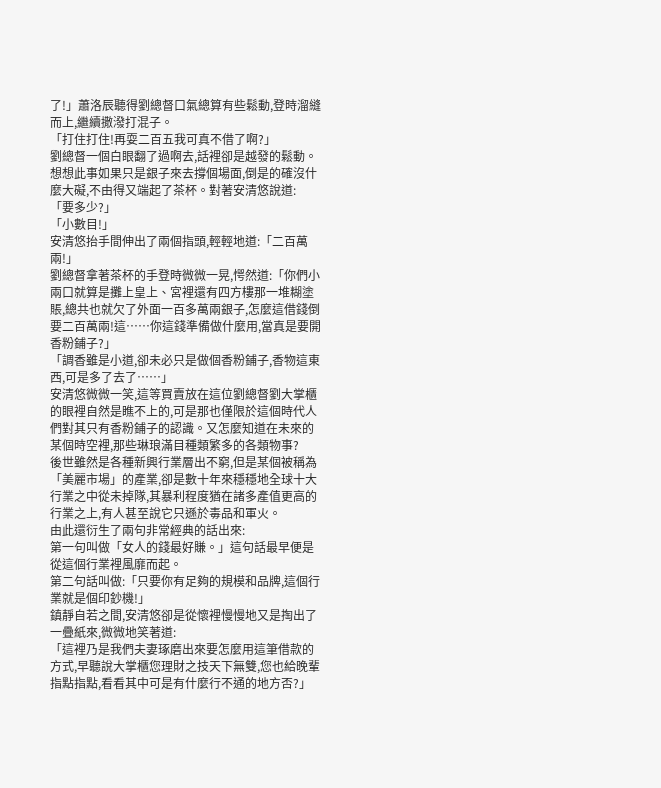了!」蕭洛辰聽得劉總督口氣總算有些鬆動,登時溜縫而上,繼續撒潑打混子。
「打住打住!再耍二百五我可真不借了啊?」
劉總督一個白眼翻了過啊去,話裡卻是越發的鬆動。想想此事如果只是銀子來去撐個場面,倒是的確沒什麼大礙,不由得又端起了茶杯。對著安清悠說道:
「要多少?」
「小數目!」
安清悠抬手間伸出了兩個指頭,輕輕地道:「二百萬兩!」
劉總督拿著茶杯的手登時微微一晃,愕然道:「你們小兩口就算是攤上皇上、宮裡還有四方樓那一堆糊塗賬,總共也就欠了外面一百多萬兩銀子,怎麼這借錢倒要二百萬兩!這……你這錢準備做什麼用,當真是要開香粉鋪子?」
「調香雖是小道,卻未必只是做個香粉鋪子,香物這東西,可是多了去了……」
安清悠微微一笑,這等買賣放在這位劉總督劉大掌櫃的眼裡自然是瞧不上的,可是那也僅限於這個時代人們對其只有香粉鋪子的認識。又怎麼知道在未來的某個時空裡,那些琳琅滿目種類繁多的各類物事?
後世雖然是各種新興行業層出不窮,但是某個被稱為「美麗市場」的產業,卻是數十年來穩穩地全球十大行業之中從未掉隊,其暴利程度猶在諸多產值更高的行業之上,有人甚至說它只遜於毒品和軍火。
由此還衍生了兩句非常經典的話出來:
第一句叫做「女人的錢最好賺。」這句話最早便是從這個行業裡風靡而起。
第二句話叫做:「只要你有足夠的規模和品牌,這個行業就是個印鈔機!」
鎮靜自若之間,安清悠卻是從懷裡慢慢地又是掏出了一疊紙來,微微地笑著道:
「這裡乃是我們夫妻琢磨出來要怎麼用這筆借款的方式,早聽說大掌櫃您理財之技天下無雙,您也給晚輩指點指點,看看其中可是有什麼行不通的地方否?」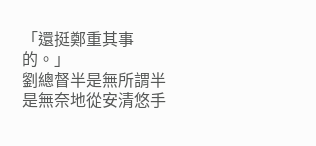「還挺鄭重其事的。」
劉總督半是無所謂半是無奈地從安清悠手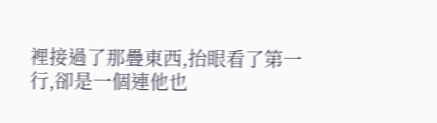裡接過了那疊東西,抬眼看了第一行,卻是一個連他也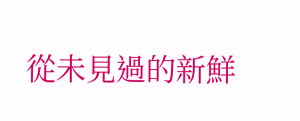從未見過的新鮮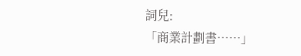詞兒:
「商業計劃書……」